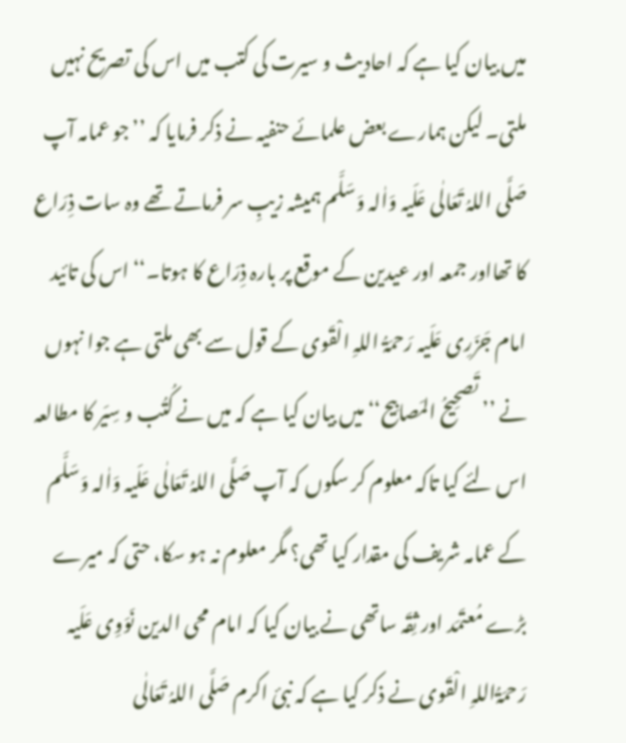میں بیان کیا ہے کہ احادیث و سیرت کی کتب میں اس کی تصریح نہیں ملتی۔ لیکن ہمارے بعض علمائے حنفیہ نے ذکر فرمایا کہ ’’جو عمامہ آپ صَلَّی اللہُ تَعَالٰی عَلَیہ وَاٰلہ وَسَلَّم ہمیشہ زیبِ سر فرماتے تھے وہ سات ذِرَاع کا تھااور جمعہ اور عیدین کے موقع پر بارہ ذِرَاع کا ہوتا۔‘‘ اس کی تائید امام جَزَرِی عَلَیہ رَحمَۃُ اللہِ الْقَوی کے قول سے بھی ملتی ہے جوا نہوں نے ’’ تَصحِیحُ المَصابِیح‘‘ میں بیان کیا ہے کہ میں نے کُتُب و سِیَر کا مطالعہ اس لئے کیا تاکہ معلوم کر سکوں کہ آپ صَلَّی اللہُ تَعَالٰی عَلَیہ وَاٰلہ وَسَلَّم کے عمامہ شریف کی مقدار کیا تھی؟ مگر معلوم نہ ہو سکا، حتی کہ میرے بڑے مُعتَمَد اور ثِقَہ ساتھی نے بیان کیا کہ امام محی الدین نَوَوِی عَلَیہ رَحمَۃُاللہِ الْقَوی نے ذکر کیا ہے کہ نبیٔ اکرم صَلَّی اللہُ تَعَالٰی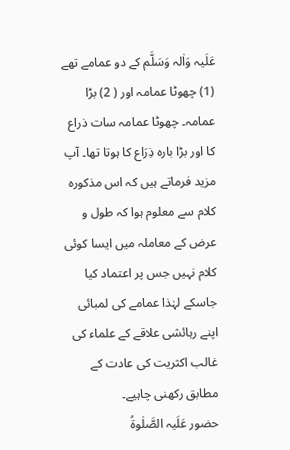عَلَیہ وَاٰلہ وَسَلَّم کے دو عمامے تھے (1) چھوٹا عمامہ اور ( 2) بڑا عمامہ۔ چھوٹا عمامہ سات ذراع کا اور بڑا بارہ ذِرَاع کا ہوتا تھا۔ آپ مزید فرماتے ہیں کہ اس مذکورہ کلام سے معلوم ہوا کہ طول و عرض کے معاملہ میں ایسا کوئی کلام نہیں جس پر اعتماد کیا جاسکے لہٰذا عمامے کی لمبائی اپنے رہائشی علاقے کے علماء کی غالب اکثریت کی عادت کے مطابق رکھنی چاہیے۔
حضور عَلَیہ الصَّلٰوۃُ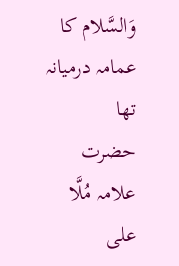وَالسَّلام کا عمامہ درمیانہ تھا
حضرت علامہ مُلَّا علی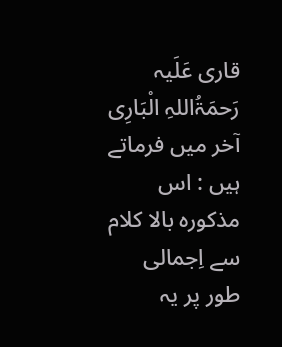قاری عَلَیہ رَحمَۃُاللہِ الْبَارِی آخر میں فرماتے ہیں : اس مذکورہ بالا کلام سے اِجمالی طور پر یہ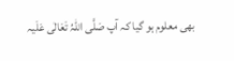بھی معلوم ہو گیا کہ آپ صَلَّی اللہُ تَعَالٰی عَلَیہ